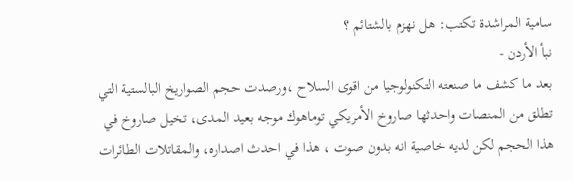سامية المراشدة تكتب: هل نهزم بالشتائم ؟
نبأ الأردن -
بعد ما كشف ما صنعته التكنولوجيا من اقوى السلاح ،ورصدت حجم الصواريخ البالستية التي تطلق من المنصات واحدثها صاروخ الأمريكي توماهوك موجه بعيد المدى، تخيل صاروخ في هذا الحجم لكن لديه خاصية انه بدون صوت ، هذا في احدث اصداره، والمقاتلات الطائرات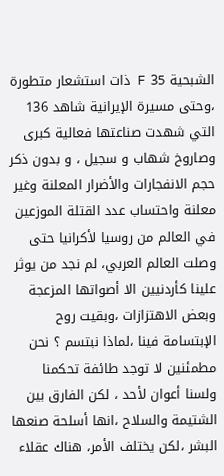الشبحية 35 F ذات استشعار متطورة ،وحتى مسيرة الإيرانية شاهد 136 التي شهدت صناعتها فعالية كبرى وصاروخ شهاب و سجيل ، و بدون ذكر حجم الانفجارات والأضرار المعلنة وغير معلنة واحتساب عدد القتلة الموزعين في العالم من روسيا لأكرانيا حتى وصلت العالم العربي، لم نجد من يوثر علينا كأردنيين الا أصواتها المزعجة وبعض الاهتزازات ،وبقيت روح الإبتسامة فينا ،لماذا نبتسم ؟ نحن مطمئنين لا توجد طائفة تحكمنا ولسنا أعوان لأحد ، لكن الفارق بين الشتيمة والسلاح ،انها أسلحة صنعها البشر ،لكن يختلف الأمر، هناك عقلاء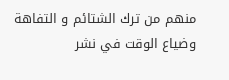منهم من ترك الشتائم و التفاهة وضياع الوقت في نشر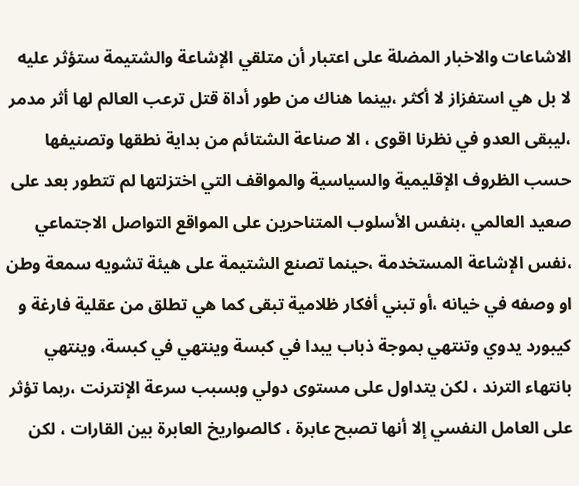الاشاعات والاخبار المضلة على اعتبار أن متلقي الإشاعة والشتيمة ستؤثر عليه لا بل هي استفزاز لا أكثر ،بينما هناك من طور أداة قتل ترعب العالم لها أثر مدمر ،ليبقى العدو في نظرنا اقوى ، الا صناعة الشتائم من بداية نطقها وتصنيفها حسب الظروف الإقليمية والسياسية والمواقف التي اختزلتها لم تتطور بعد على صعيد العالمي ،بنفس الأسلوب المتناحرين على المواقع التواصل الاجتماعي ،نفس الإشاعة المستخدمة ،حينما تصنع الشتيمة على هيئة تشويه سمعة وطن او وصفه في خيانه ،أو تبني أفكار ظلامية تبقى كما هي تطلق من عقلية فارغة و كيبورد يدوي وتنتهي بموجة ذباب يبدا في كبسة وينتهي في كبسة، وينتهي بانتهاء الترند ، لكن يتداول على مستوى دولي وبسبب سرعة الإنترنت ،ربما تؤثر على العامل النفسي إلا أنها تصبح عابرة ، كالصواريخ العابرة بين القارات ، لكن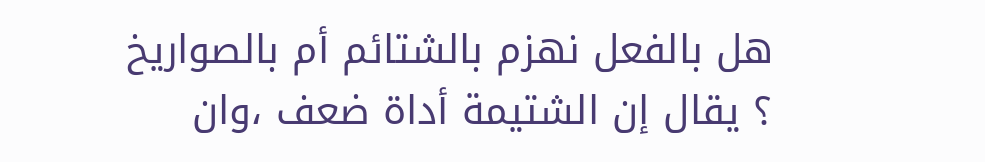هل بالفعل نهزم بالشتائم أم بالصواريخ ؟ يقال إن الشتيمة أداة ضعف ،وان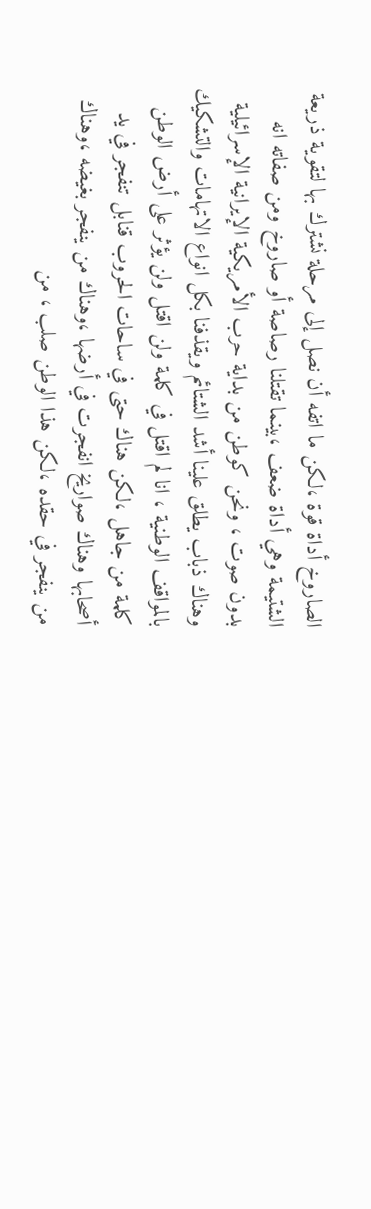الصاروخ أداة قوة ،لكن ما اتفه أن نصل إلى مرحلة نشترك بها لتقوية ذريعة الشتيمة وهي أداة ضعف ،بينما تقتلنا رصاصة أو صاروخ ومن صفاته انه بدون صوت ، ونحن كوطن من بداية حرب الأمريكية الإيرانية الإسرائيلية وهناك ذباب يطلق علينا أشد الشتائم ويقذفنا بكل انواع الاتهامات والتشكيك بالمواقف الوطنية ، انا لم اقتل في كلمة ولن اقتل ولن يؤثر على أرض الوطن كلمة من جاهل ،لكن هناك حتى في ساحات الحروب قنابل تنفجر في يد أصحابها وهناك صواريخ انفجرت في أرضها ،وهناك من ينفجر بغيضه ،وهناك من ينفجر في حقده ،لكن هذا الوطن صلب ، من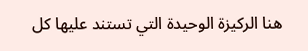هنا الركيزة الوحيدة التي تستند عليها كل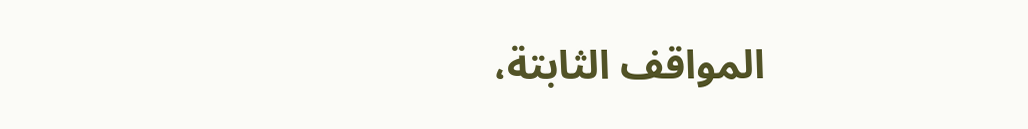المواقف الثابتة،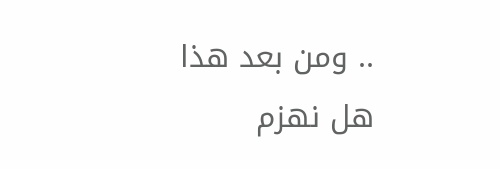.. ومن بعد هذا هل نهزم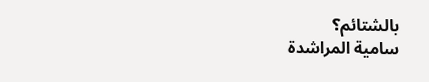بالشتائم؟
سامية المراشدة